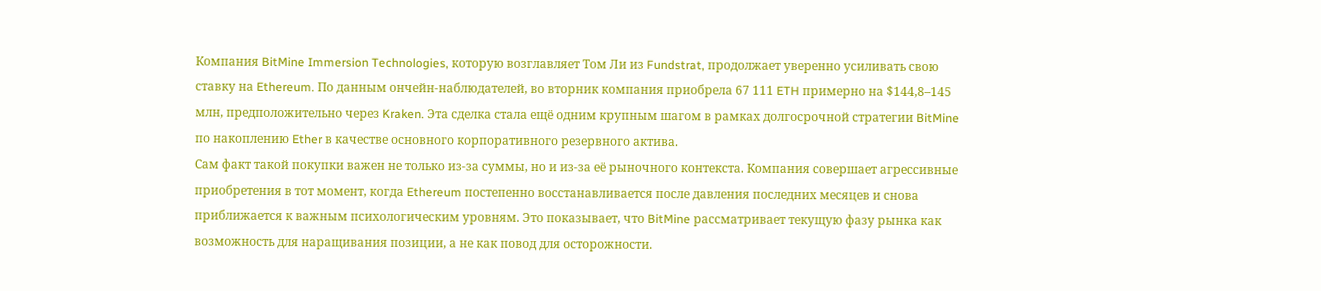Компания BitMine Immersion Technologies, которую возглавляет Том Ли из Fundstrat, продолжает уверенно усиливать свою ставку на Ethereum. По данным ончейн-наблюдателей, во вторник компания приобрела 67 111 ETH примерно на $144,8–145 млн, предположительно через Kraken. Эта сделка стала ещё одним крупным шагом в рамках долгосрочной стратегии BitMine по накоплению Ether в качестве основного корпоративного резервного актива.
Сам факт такой покупки важен не только из-за суммы, но и из-за её рыночного контекста. Компания совершает агрессивные приобретения в тот момент, когда Ethereum постепенно восстанавливается после давления последних месяцев и снова приближается к важным психологическим уровням. Это показывает, что BitMine рассматривает текущую фазу рынка как возможность для наращивания позиции, а не как повод для осторожности.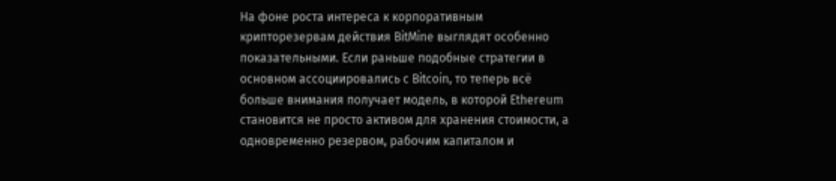На фоне роста интереса к корпоративным крипторезервам действия BitMine выглядят особенно показательными. Если раньше подобные стратегии в основном ассоциировались с Bitcoin, то теперь всё больше внимания получает модель, в которой Ethereum становится не просто активом для хранения стоимости, а одновременно резервом, рабочим капиталом и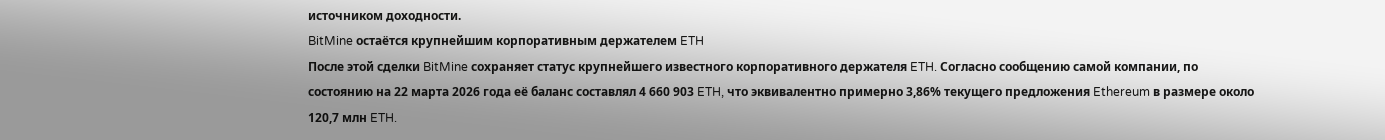источником доходности.
BitMine остаётся крупнейшим корпоративным держателем ETH
После этой сделки BitMine сохраняет статус крупнейшего известного корпоративного держателя ETH. Согласно сообщению самой компании, по состоянию на 22 марта 2026 года её баланс составлял 4 660 903 ETH, что эквивалентно примерно 3,86% текущего предложения Ethereum в размере около 120,7 млн ETH.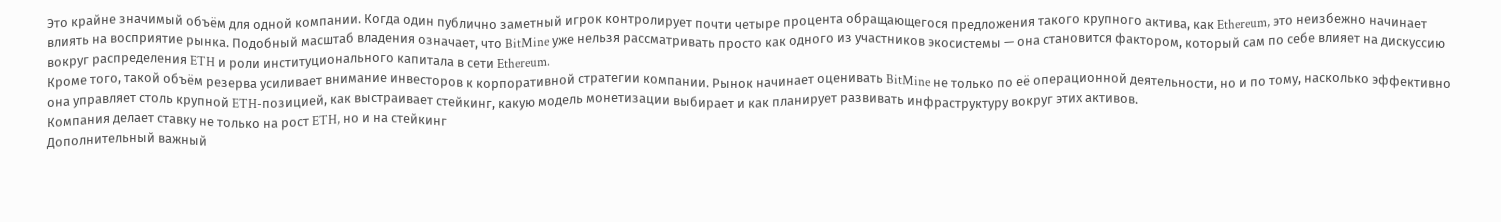Это крайне значимый объём для одной компании. Когда один публично заметный игрок контролирует почти четыре процента обращающегося предложения такого крупного актива, как Ethereum, это неизбежно начинает влиять на восприятие рынка. Подобный масштаб владения означает, что BitMine уже нельзя рассматривать просто как одного из участников экосистемы — она становится фактором, который сам по себе влияет на дискуссию вокруг распределения ETH и роли институционального капитала в сети Ethereum.
Кроме того, такой объём резерва усиливает внимание инвесторов к корпоративной стратегии компании. Рынок начинает оценивать BitMine не только по её операционной деятельности, но и по тому, насколько эффективно она управляет столь крупной ETH-позицией, как выстраивает стейкинг, какую модель монетизации выбирает и как планирует развивать инфраструктуру вокруг этих активов.
Компания делает ставку не только на рост ETH, но и на стейкинг
Дополнительный важный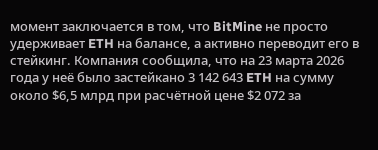момент заключается в том, что BitMine не просто удерживает ETH на балансе, а активно переводит его в стейкинг. Компания сообщила, что на 23 марта 2026 года у неё было застейкано 3 142 643 ETH на сумму около $6,5 млрд при расчётной цене $2 072 за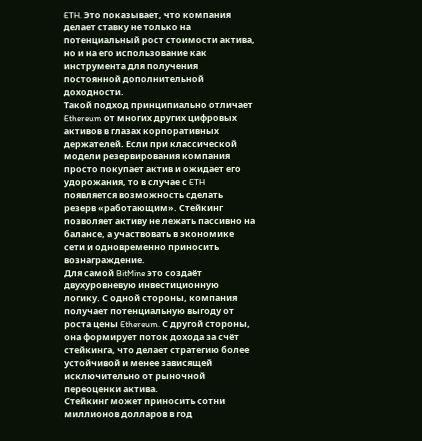ETH. Это показывает, что компания делает ставку не только на потенциальный рост стоимости актива, но и на его использование как инструмента для получения постоянной дополнительной доходности.
Такой подход принципиально отличает Ethereum от многих других цифровых активов в глазах корпоративных держателей. Если при классической модели резервирования компания просто покупает актив и ожидает его удорожания, то в случае с ETH появляется возможность сделать резерв «работающим». Стейкинг позволяет активу не лежать пассивно на балансе, а участвовать в экономике сети и одновременно приносить вознаграждение.
Для самой BitMine это создаёт двухуровневую инвестиционную логику. С одной стороны, компания получает потенциальную выгоду от роста цены Ethereum. С другой стороны, она формирует поток дохода за счёт стейкинга, что делает стратегию более устойчивой и менее зависящей исключительно от рыночной переоценки актива.
Стейкинг может приносить сотни миллионов долларов в год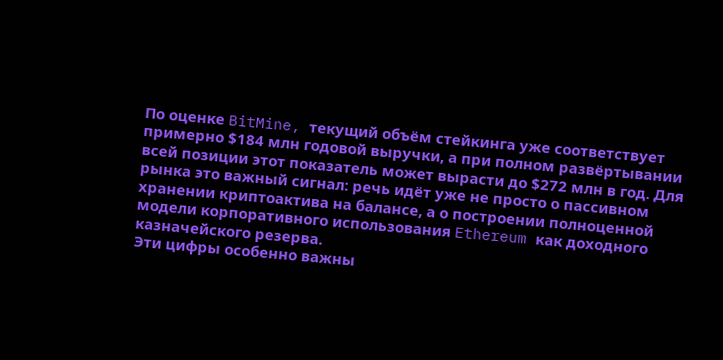По оценке BitMine, текущий объём стейкинга уже соответствует примерно $184 млн годовой выручки, а при полном развёртывании всей позиции этот показатель может вырасти до $272 млн в год. Для рынка это важный сигнал: речь идёт уже не просто о пассивном хранении криптоактива на балансе, а о построении полноценной модели корпоративного использования Ethereum как доходного казначейского резерва.
Эти цифры особенно важны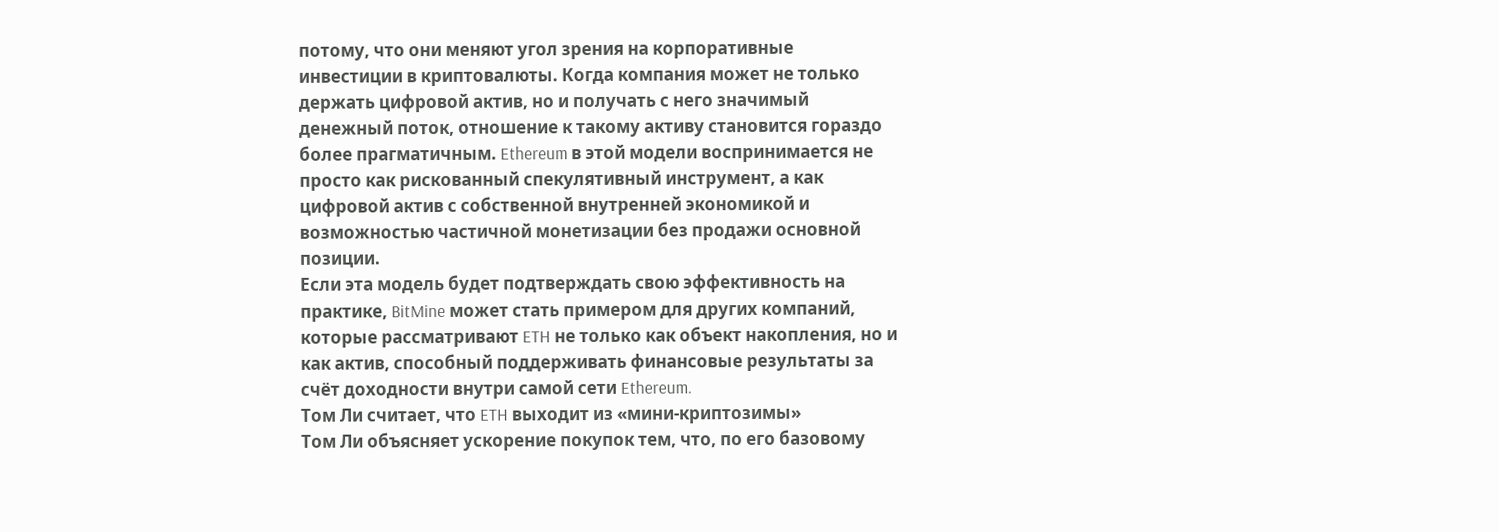потому, что они меняют угол зрения на корпоративные инвестиции в криптовалюты. Когда компания может не только держать цифровой актив, но и получать с него значимый денежный поток, отношение к такому активу становится гораздо более прагматичным. Ethereum в этой модели воспринимается не просто как рискованный спекулятивный инструмент, а как цифровой актив с собственной внутренней экономикой и возможностью частичной монетизации без продажи основной позиции.
Если эта модель будет подтверждать свою эффективность на практике, BitMine может стать примером для других компаний, которые рассматривают ETH не только как объект накопления, но и как актив, способный поддерживать финансовые результаты за счёт доходности внутри самой сети Ethereum.
Том Ли считает, что ETH выходит из «мини-криптозимы»
Том Ли объясняет ускорение покупок тем, что, по его базовому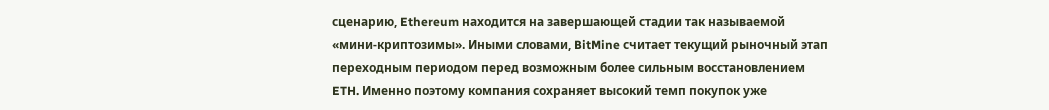сценарию, Ethereum находится на завершающей стадии так называемой «мини-криптозимы». Иными словами, BitMine считает текущий рыночный этап переходным периодом перед возможным более сильным восстановлением ETH. Именно поэтому компания сохраняет высокий темп покупок уже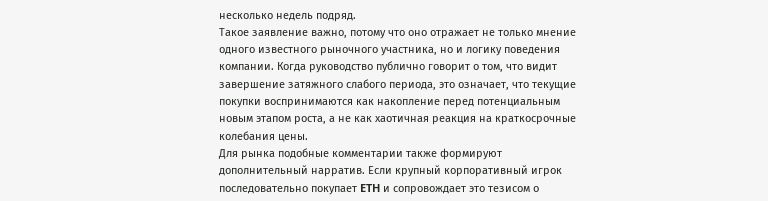несколько недель подряд.
Такое заявление важно, потому что оно отражает не только мнение одного известного рыночного участника, но и логику поведения компании. Когда руководство публично говорит о том, что видит завершение затяжного слабого периода, это означает, что текущие покупки воспринимаются как накопление перед потенциальным новым этапом роста, а не как хаотичная реакция на краткосрочные колебания цены.
Для рынка подобные комментарии также формируют дополнительный нарратив. Если крупный корпоративный игрок последовательно покупает ETH и сопровождает это тезисом о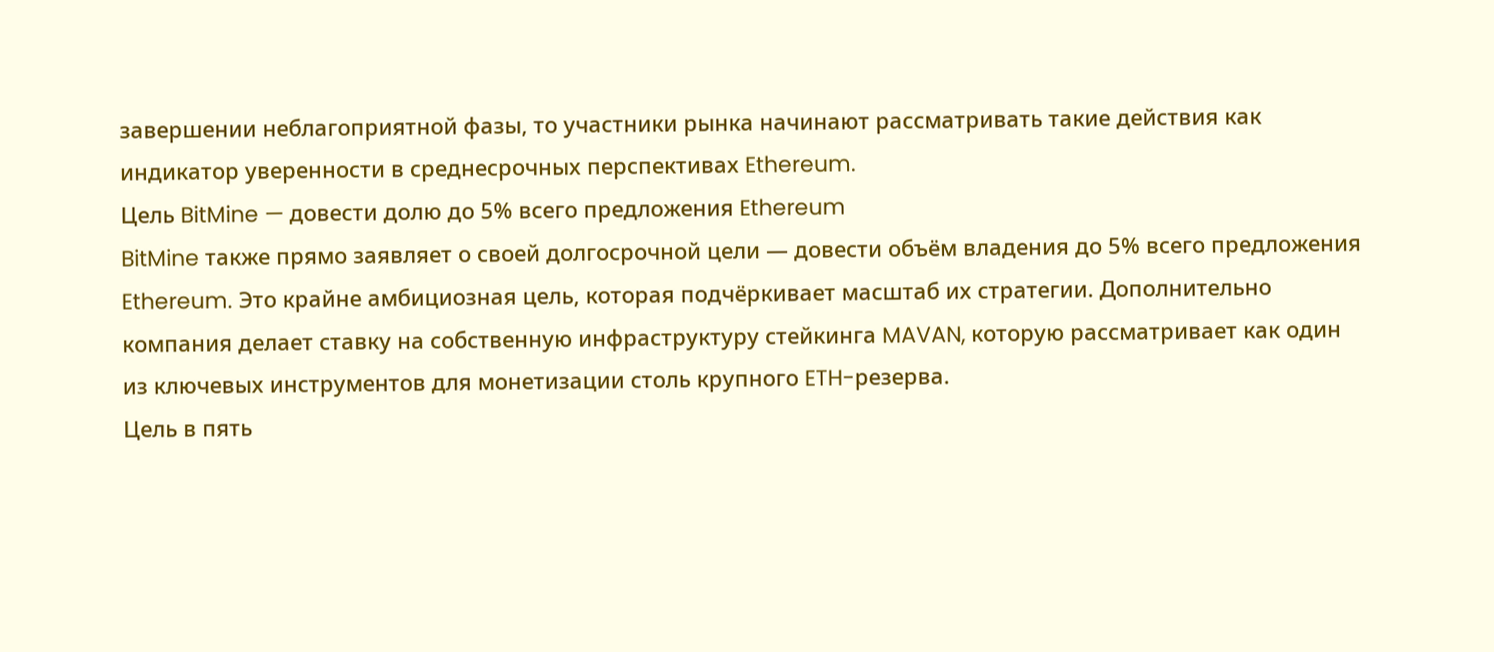завершении неблагоприятной фазы, то участники рынка начинают рассматривать такие действия как индикатор уверенности в среднесрочных перспективах Ethereum.
Цель BitMine — довести долю до 5% всего предложения Ethereum
BitMine также прямо заявляет о своей долгосрочной цели — довести объём владения до 5% всего предложения Ethereum. Это крайне амбициозная цель, которая подчёркивает масштаб их стратегии. Дополнительно компания делает ставку на собственную инфраструктуру стейкинга MAVAN, которую рассматривает как один из ключевых инструментов для монетизации столь крупного ETH-резерва.
Цель в пять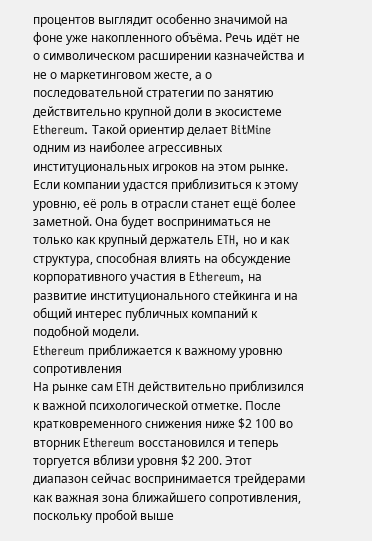процентов выглядит особенно значимой на фоне уже накопленного объёма. Речь идёт не о символическом расширении казначейства и не о маркетинговом жесте, а о последовательной стратегии по занятию действительно крупной доли в экосистеме Ethereum. Такой ориентир делает BitMine одним из наиболее агрессивных институциональных игроков на этом рынке.
Если компании удастся приблизиться к этому уровню, её роль в отрасли станет ещё более заметной. Она будет восприниматься не только как крупный держатель ETH, но и как структура, способная влиять на обсуждение корпоративного участия в Ethereum, на развитие институционального стейкинга и на общий интерес публичных компаний к подобной модели.
Ethereum приближается к важному уровню сопротивления
На рынке сам ETH действительно приблизился к важной психологической отметке. После кратковременного снижения ниже $2 100 во вторник Ethereum восстановился и теперь торгуется вблизи уровня $2 200. Этот диапазон сейчас воспринимается трейдерами как важная зона ближайшего сопротивления, поскольку пробой выше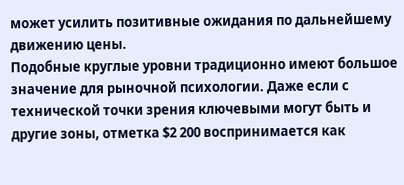может усилить позитивные ожидания по дальнейшему движению цены.
Подобные круглые уровни традиционно имеют большое значение для рыночной психологии. Даже если с технической точки зрения ключевыми могут быть и другие зоны, отметка $2 200 воспринимается как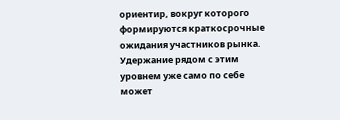ориентир, вокруг которого формируются краткосрочные ожидания участников рынка. Удержание рядом с этим уровнем уже само по себе может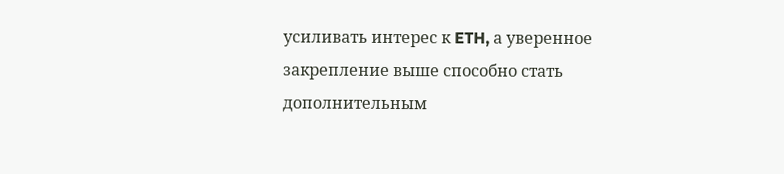усиливать интерес к ETH, а уверенное закрепление выше способно стать дополнительным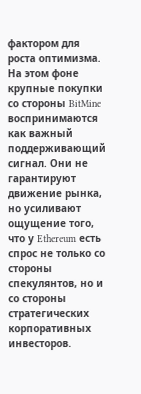фактором для роста оптимизма.
На этом фоне крупные покупки со стороны BitMine воспринимаются как важный поддерживающий сигнал. Они не гарантируют движение рынка, но усиливают ощущение того, что у Ethereum есть спрос не только со стороны спекулянтов, но и со стороны стратегических корпоративных инвесторов.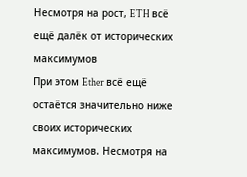Несмотря на рост, ETH всё ещё далёк от исторических максимумов
При этом Ether всё ещё остаётся значительно ниже своих исторических максимумов. Несмотря на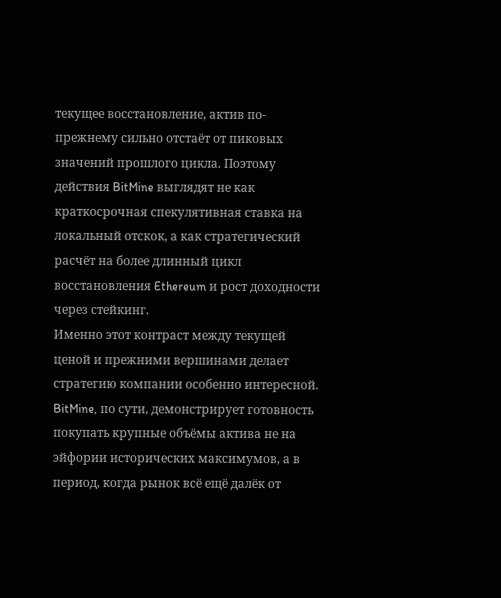текущее восстановление, актив по-прежнему сильно отстаёт от пиковых значений прошлого цикла. Поэтому действия BitMine выглядят не как краткосрочная спекулятивная ставка на локальный отскок, а как стратегический расчёт на более длинный цикл восстановления Ethereum и рост доходности через стейкинг.
Именно этот контраст между текущей ценой и прежними вершинами делает стратегию компании особенно интересной. BitMine, по сути, демонстрирует готовность покупать крупные объёмы актива не на эйфории исторических максимумов, а в период, когда рынок всё ещё далёк от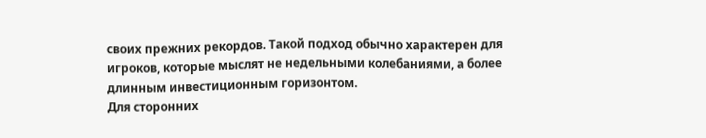своих прежних рекордов. Такой подход обычно характерен для игроков, которые мыслят не недельными колебаниями, а более длинным инвестиционным горизонтом.
Для сторонних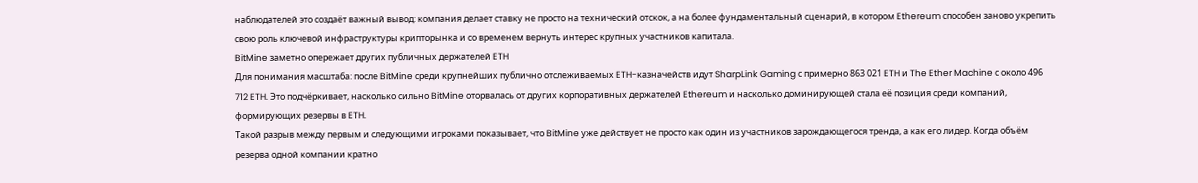наблюдателей это создаёт важный вывод: компания делает ставку не просто на технический отскок, а на более фундаментальный сценарий, в котором Ethereum способен заново укрепить свою роль ключевой инфраструктуры крипторынка и со временем вернуть интерес крупных участников капитала.
BitMine заметно опережает других публичных держателей ETH
Для понимания масштаба: после BitMine среди крупнейших публично отслеживаемых ETH-казначейств идут SharpLink Gaming с примерно 863 021 ETH и The Ether Machine с около 496 712 ETH. Это подчёркивает, насколько сильно BitMine оторвалась от других корпоративных держателей Ethereum и насколько доминирующей стала её позиция среди компаний, формирующих резервы в ETH.
Такой разрыв между первым и следующими игроками показывает, что BitMine уже действует не просто как один из участников зарождающегося тренда, а как его лидер. Когда объём резерва одной компании кратно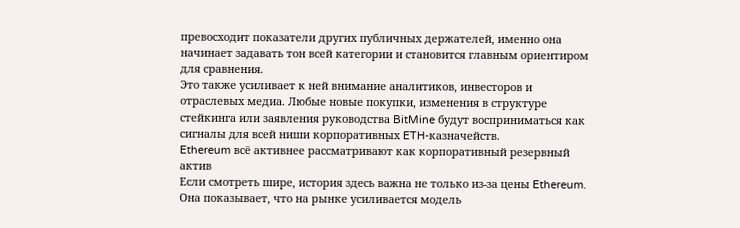превосходит показатели других публичных держателей, именно она начинает задавать тон всей категории и становится главным ориентиром для сравнения.
Это также усиливает к ней внимание аналитиков, инвесторов и отраслевых медиа. Любые новые покупки, изменения в структуре стейкинга или заявления руководства BitMine будут восприниматься как сигналы для всей ниши корпоративных ETH-казначейств.
Ethereum всё активнее рассматривают как корпоративный резервный актив
Если смотреть шире, история здесь важна не только из-за цены Ethereum. Она показывает, что на рынке усиливается модель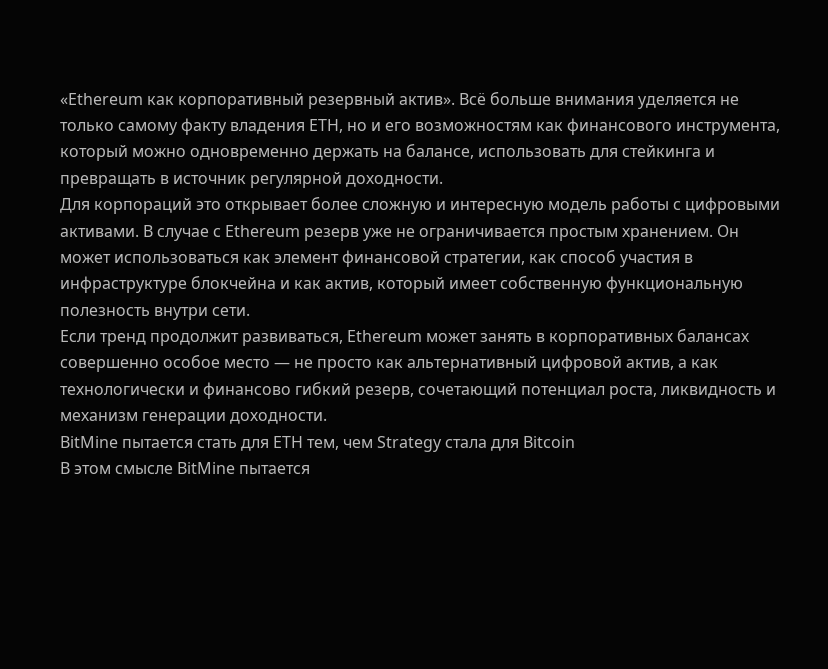«Ethereum как корпоративный резервный актив». Всё больше внимания уделяется не только самому факту владения ETH, но и его возможностям как финансового инструмента, который можно одновременно держать на балансе, использовать для стейкинга и превращать в источник регулярной доходности.
Для корпораций это открывает более сложную и интересную модель работы с цифровыми активами. В случае с Ethereum резерв уже не ограничивается простым хранением. Он может использоваться как элемент финансовой стратегии, как способ участия в инфраструктуре блокчейна и как актив, который имеет собственную функциональную полезность внутри сети.
Если тренд продолжит развиваться, Ethereum может занять в корпоративных балансах совершенно особое место — не просто как альтернативный цифровой актив, а как технологически и финансово гибкий резерв, сочетающий потенциал роста, ликвидность и механизм генерации доходности.
BitMine пытается стать для ETH тем, чем Strategy стала для Bitcoin
В этом смысле BitMine пытается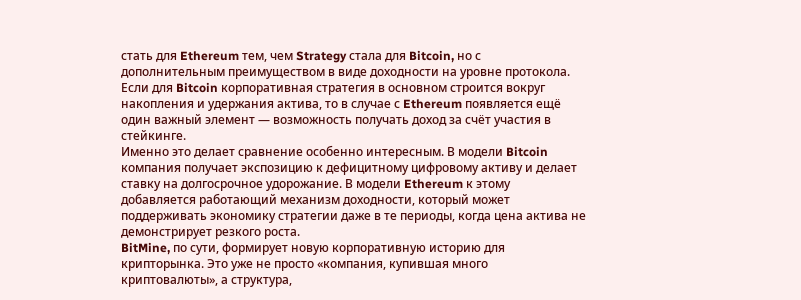стать для Ethereum тем, чем Strategy стала для Bitcoin, но с дополнительным преимуществом в виде доходности на уровне протокола. Если для Bitcoin корпоративная стратегия в основном строится вокруг накопления и удержания актива, то в случае с Ethereum появляется ещё один важный элемент — возможность получать доход за счёт участия в стейкинге.
Именно это делает сравнение особенно интересным. В модели Bitcoin компания получает экспозицию к дефицитному цифровому активу и делает ставку на долгосрочное удорожание. В модели Ethereum к этому добавляется работающий механизм доходности, который может поддерживать экономику стратегии даже в те периоды, когда цена актива не демонстрирует резкого роста.
BitMine, по сути, формирует новую корпоративную историю для крипторынка. Это уже не просто «компания, купившая много криптовалюты», а структура,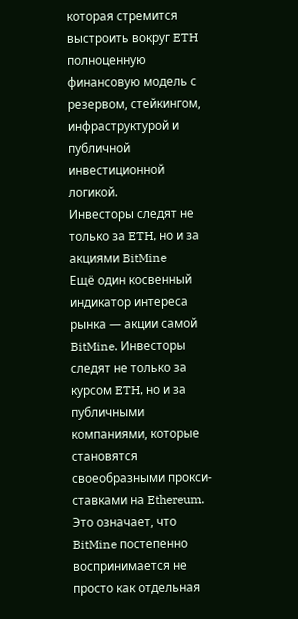которая стремится выстроить вокруг ETH полноценную финансовую модель с резервом, стейкингом, инфраструктурой и публичной инвестиционной логикой.
Инвесторы следят не только за ETH, но и за акциями BitMine
Ещё один косвенный индикатор интереса рынка — акции самой BitMine. Инвесторы следят не только за курсом ETH, но и за публичными компаниями, которые становятся своеобразными прокси-ставками на Ethereum. Это означает, что BitMine постепенно воспринимается не просто как отдельная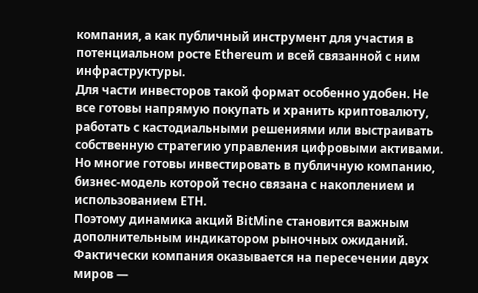компания, а как публичный инструмент для участия в потенциальном росте Ethereum и всей связанной с ним инфраструктуры.
Для части инвесторов такой формат особенно удобен. Не все готовы напрямую покупать и хранить криптовалюту, работать с кастодиальными решениями или выстраивать собственную стратегию управления цифровыми активами. Но многие готовы инвестировать в публичную компанию, бизнес-модель которой тесно связана с накоплением и использованием ETH.
Поэтому динамика акций BitMine становится важным дополнительным индикатором рыночных ожиданий. Фактически компания оказывается на пересечении двух миров —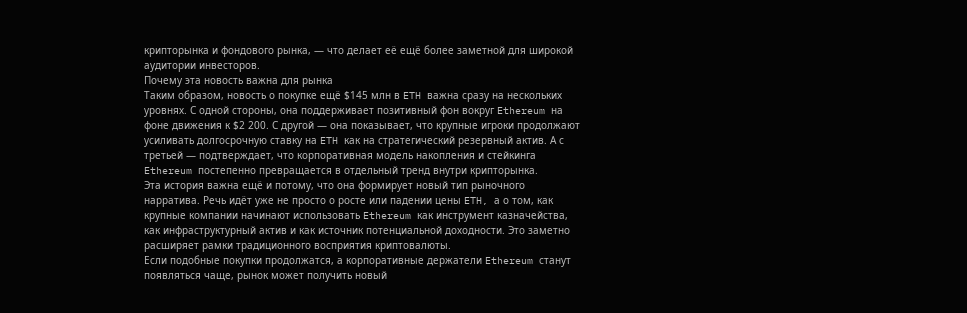крипторынка и фондового рынка, — что делает её ещё более заметной для широкой аудитории инвесторов.
Почему эта новость важна для рынка
Таким образом, новость о покупке ещё $145 млн в ETH важна сразу на нескольких уровнях. С одной стороны, она поддерживает позитивный фон вокруг Ethereum на фоне движения к $2 200. С другой — она показывает, что крупные игроки продолжают усиливать долгосрочную ставку на ETH как на стратегический резервный актив. А с третьей — подтверждает, что корпоративная модель накопления и стейкинга Ethereum постепенно превращается в отдельный тренд внутри крипторынка.
Эта история важна ещё и потому, что она формирует новый тип рыночного нарратива. Речь идёт уже не просто о росте или падении цены ETH, а о том, как крупные компании начинают использовать Ethereum как инструмент казначейства, как инфраструктурный актив и как источник потенциальной доходности. Это заметно расширяет рамки традиционного восприятия криптовалюты.
Если подобные покупки продолжатся, а корпоративные держатели Ethereum станут появляться чаще, рынок может получить новый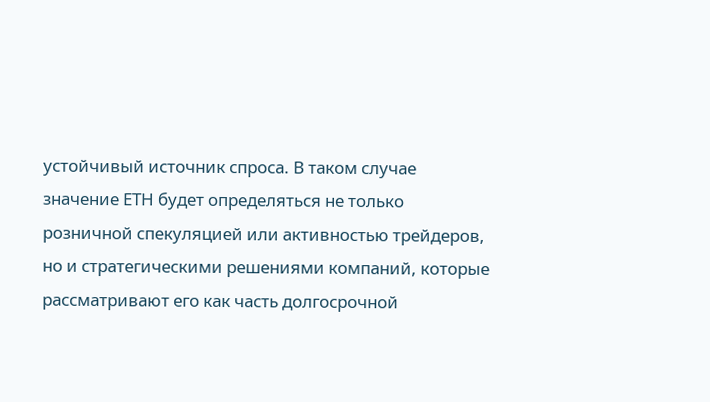устойчивый источник спроса. В таком случае значение ETH будет определяться не только розничной спекуляцией или активностью трейдеров, но и стратегическими решениями компаний, которые рассматривают его как часть долгосрочной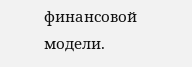финансовой модели.